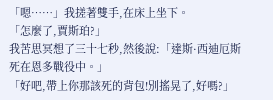「嗯……」我搓著雙手,在床上坐下。
「怎麼了,賈斯珀?」
我苦思冥想了三十七秒,然後說:「達斯·西迪厄斯死在恩多戰役中。」
「好吧,帶上你那該死的背包!別搖晃了,好嗎?」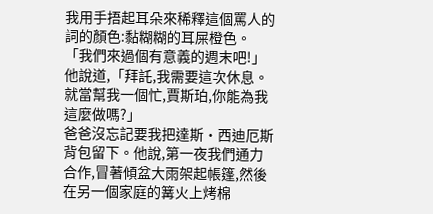我用手捂起耳朵來稀釋這個罵人的詞的顏色:黏糊糊的耳屎橙色。
「我們來過個有意義的週末吧!」他說道,「拜託,我需要這次休息。就當幫我一個忙,賈斯珀,你能為我這麼做嗎?」
爸爸沒忘記要我把達斯·西迪厄斯背包留下。他說,第一夜我們通力合作,冒著傾盆大雨架起帳篷,然後在另一個家庭的篝火上烤棉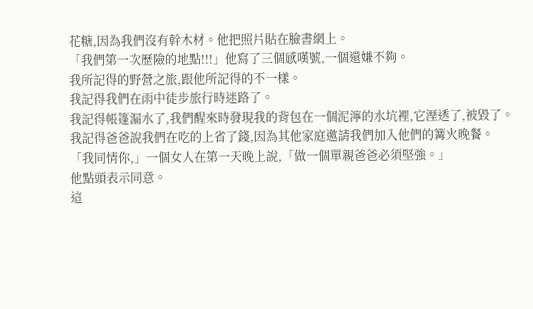花糖,因為我們沒有幹木材。他把照片貼在臉書網上。
「我們第一次歷險的地點!!!」他寫了三個感嘆號,一個還嫌不夠。
我所記得的野營之旅,跟他所記得的不一樣。
我記得我們在雨中徒步旅行時迷路了。
我記得帳篷漏水了,我們醒來時發現我的背包在一個泥濘的水坑裡,它溼透了,被毀了。
我記得爸爸說我們在吃的上省了錢,因為其他家庭邀請我們加入他們的篝火晚餐。
「我同情你,」一個女人在第一天晚上說,「做一個單親爸爸必須堅強。」
他點頭表示同意。
這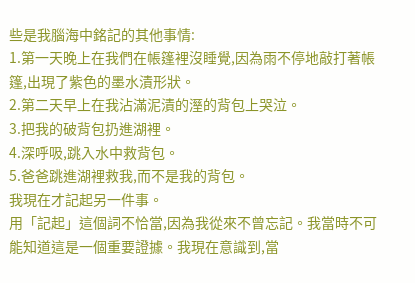些是我腦海中銘記的其他事情:
1.第一天晚上在我們在帳篷裡沒睡覺,因為雨不停地敲打著帳篷,出現了紫色的墨水漬形狀。
2.第二天早上在我沾滿泥漬的溼的背包上哭泣。
3.把我的破背包扔進湖裡。
4.深呼吸,跳入水中救背包。
5.爸爸跳進湖裡救我,而不是我的背包。
我現在才記起另一件事。
用「記起」這個詞不恰當,因為我從來不曾忘記。我當時不可能知道這是一個重要證據。我現在意識到,當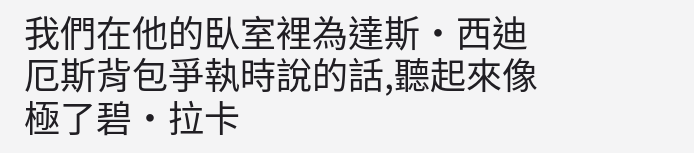我們在他的臥室裡為達斯·西迪厄斯背包爭執時說的話,聽起來像極了碧·拉卡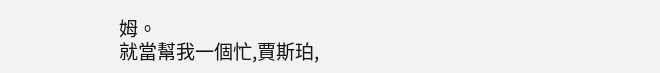姆。
就當幫我一個忙,賈斯珀,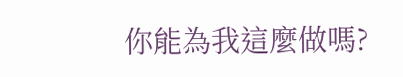你能為我這麼做嗎?